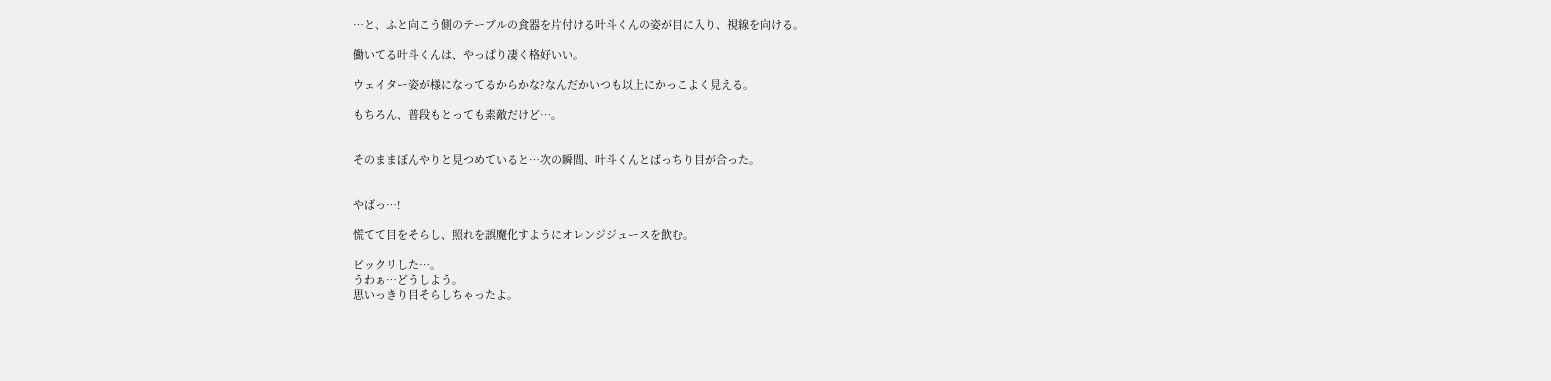…と、ふと向こう側のテーブルの食器を片付ける叶斗くんの姿が目に入り、視線を向ける。

働いてる叶斗くんは、やっぱり凄く格好いい。

ウェイター姿が様になってるからかな?なんだかいつも以上にかっこよく見える。

もちろん、普段もとっても素敵だけど…。


そのままぼんやりと見つめていると…次の瞬間、叶斗くんとばっちり目が合った。


やばっ…!

慌てて目をそらし、照れを誤魔化すようにオレンジジュースを飲む。

ビックリした…。
うわぁ…どうしよう。
思いっきり目そらしちゃったよ。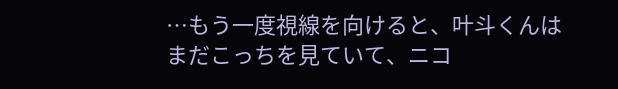…もう一度視線を向けると、叶斗くんはまだこっちを見ていて、ニコ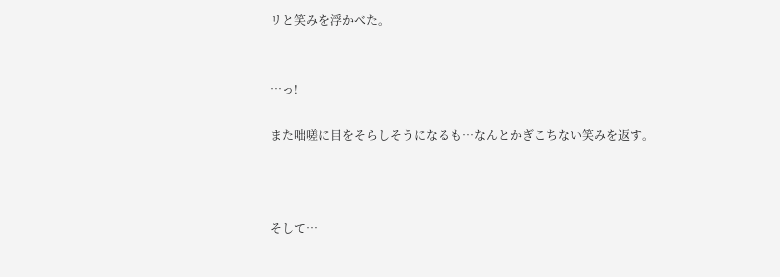リと笑みを浮かべた。


…っ!

また咄嗟に目をそらしそうになるも…なんとかぎこちない笑みを返す。



そして…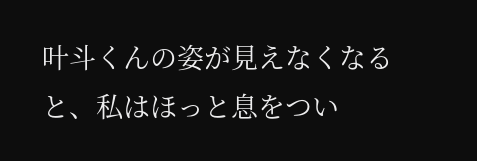叶斗くんの姿が見えなくなると、私はほっと息をつい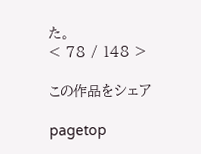た。
< 78 / 148 >

この作品をシェア

pagetop